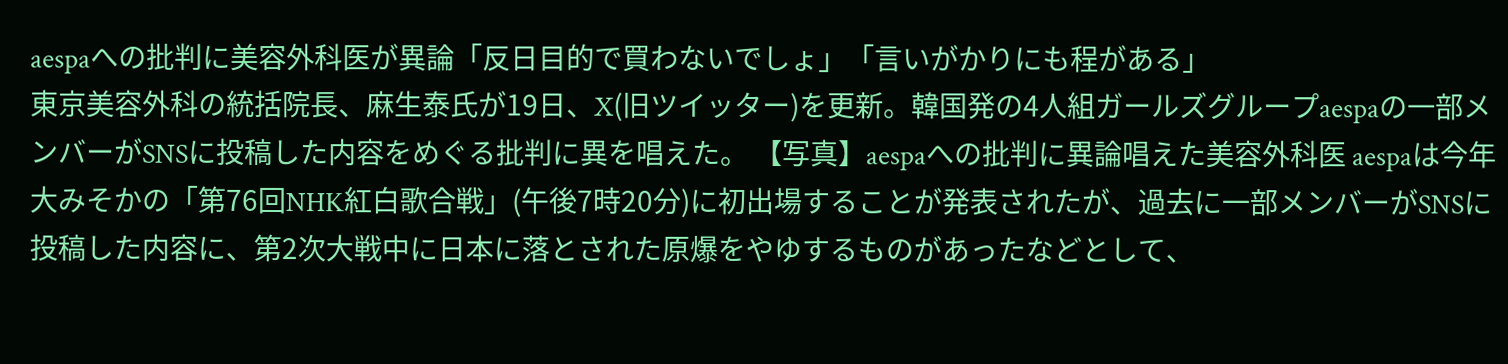aespaへの批判に美容外科医が異論「反日目的で買わないでしょ」「言いがかりにも程がある」
東京美容外科の統括院長、麻生泰氏が19日、X(旧ツイッター)を更新。韓国発の4人組ガールズグループaespaの一部メンバーがSNSに投稿した内容をめぐる批判に異を唱えた。 【写真】aespaへの批判に異論唱えた美容外科医 aespaは今年大みそかの「第76回NHK紅白歌合戦」(午後7時20分)に初出場することが発表されたが、過去に一部メンバーがSNSに投稿した内容に、第2次大戦中に日本に落とされた原爆をやゆするものがあったなどとして、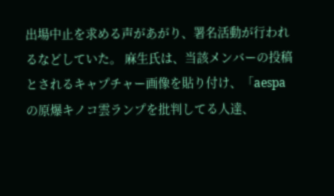出場中止を求める声があがり、署名活動が行われるなどしていた。 麻生氏は、当該メンバーの投稿とされるキャプチャー画像を貼り付け、「aespaの原爆キノコ雲ランプを批判してる人達、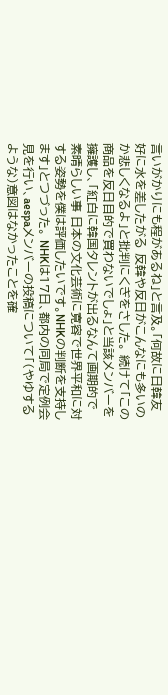言いがかりにも程があるね」と言及。「何故に日韓友好に水を差したがる 反韓や反日がこんなにも多いのか悲しくなるよ」と批判にくぎをさした。 続けて「この商品を反日目的で買わないでしょ」と当該メンバーを擁護し、「紅白に韓国タレントが出るなんて画期的で素晴らしい事 日本の文化芸術に寛容で世界平和に対する姿勢を僕は評価したいです。NHKの判断を支持します」とつづった。 NHKは17日、都内の同局で定例会見を行い、aespaメンバーの投稿について「(やゆするような)意図はなかったことを確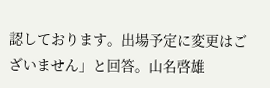認しております。出場予定に変更はございません」と回答。山名啓雄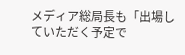メディア総局長も「出場していただく予定で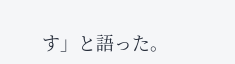す」と語った。